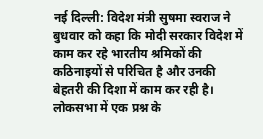नई दिल्ली: विदेश मंत्री सुषमा स्वराज ने बुधवार को कहा कि मोदी सरकार विदेश में काम कर रहे भारतीय श्रमिकों की कठिनाइयों से परिचित है और उनकी बेहतरी की दिशा में काम कर रही है।
लोकसभा में एक प्रश्न के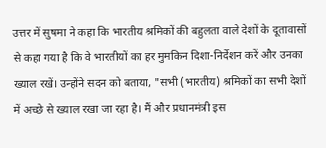उत्तर में सुषमा ने कहा कि भारतीय श्रमिकों की बहुलता वाले देशों के दूतावासों से कहा गया है कि वे भारतीयों का हर मुमकिन दिशा-निर्देशन करें और उनका ख्याल रखें। उन्होंने सदन को बताया, "सभी (भारतीय) श्रमिकों का सभी देशों में अच्छे से ख्याल रखा जा रहा है। मैं और प्रधानमंत्री इस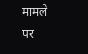मामले पर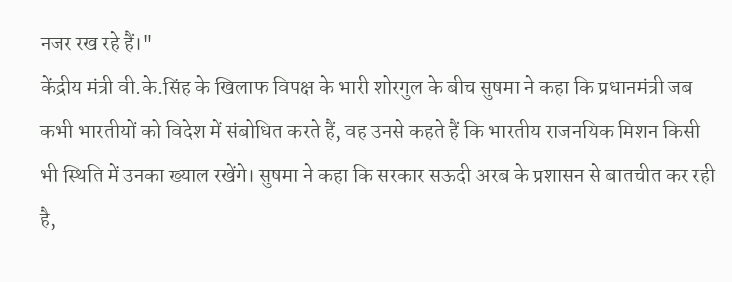नजर रख रहे हैं।"
केंद्रीय मंत्री वी.के.सिंह के खिलाफ विपक्ष के भारी शोरगुल के बीच सुषमा ने कहा कि प्रधानमंत्री जब कभी भारतीयों को विदेश में संबोधित करते हैं, वह उनसे कहते हैं कि भारतीय राजनयिक मिशन किसी भी स्थिति में उनका ख्याल रखेंगे। सुषमा ने कहा कि सरकार सऊदी अरब के प्रशासन से बातचीत कर रही है,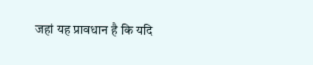जहां यह प्रावधान है कि यदि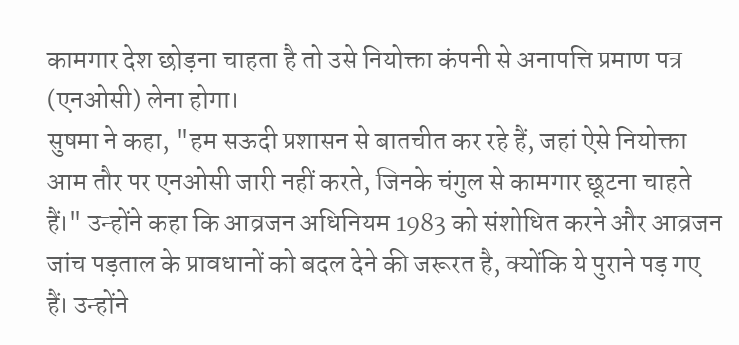कामगार देश छोड़ना चाहता है तो उसे नियोक्ता कंपनी से अनापत्ति प्रमाण पत्र (एनओसी) लेना होगा।
सुषमा ने कहा, "हम सऊदी प्रशासन से बातचीत कर रहे हैं, जहां ऐसे नियोक्ता आम तौर पर एनओसी जारी नहीं करते, जिनके चंगुल से कामगार छूटना चाहते हैं।" उन्होंने कहा कि आव्रजन अधिनियम 1983 को संशोधित करने और आव्रजन जांच पड़ताल के प्रावधानों को बदल देने की जरूरत है, क्योंकि ये पुराने पड़ गए हैं। उन्होंने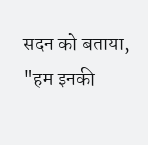सदन को बताया, "हम इनकी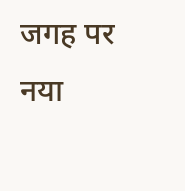जगह पर नया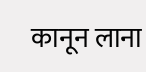कानून लाना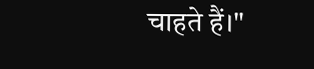चाहते हैं।"